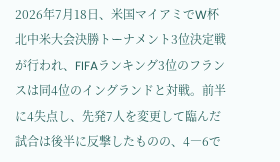2026年7月18日、米国マイアミでW杯北中米大会決勝トーナメント3位決定戦が行われ、FIFAランキング3位のフランスは同4位のイングランドと対戦。前半に4失点し、先発7人を変更して臨んだ試合は後半に反撃したものの、4―6で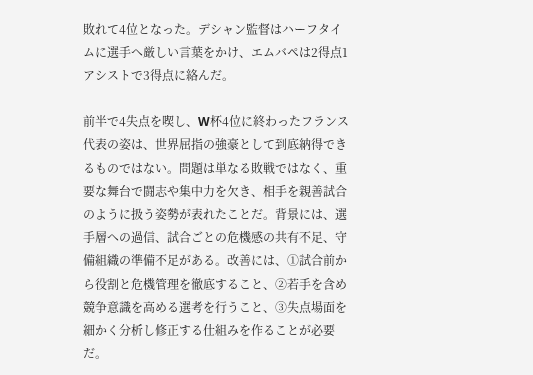敗れて4位となった。デシャン監督はハーフタイムに選手へ厳しい言葉をかけ、エムバペは2得点1アシストで3得点に絡んだ。

前半で4失点を喫し、W杯4位に終わったフランス代表の姿は、世界屈指の強豪として到底納得できるものではない。問題は単なる敗戦ではなく、重要な舞台で闘志や集中力を欠き、相手を親善試合のように扱う姿勢が表れたことだ。背景には、選手層への過信、試合ごとの危機感の共有不足、守備組織の準備不足がある。改善には、①試合前から役割と危機管理を徹底すること、②若手を含め競争意識を高める選考を行うこと、③失点場面を細かく分析し修正する仕組みを作ることが必要だ。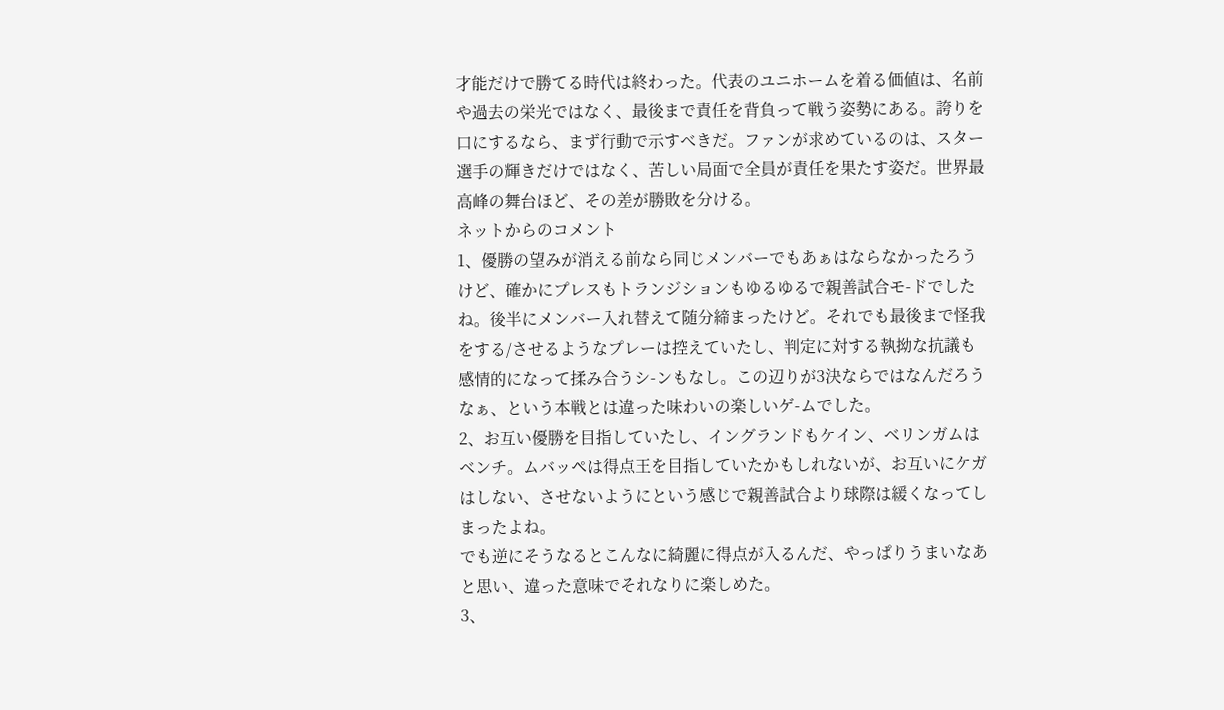才能だけで勝てる時代は終わった。代表のユニホームを着る価値は、名前や過去の栄光ではなく、最後まで責任を背負って戦う姿勢にある。誇りを口にするなら、まず行動で示すべきだ。ファンが求めているのは、スター選手の輝きだけではなく、苦しい局面で全員が責任を果たす姿だ。世界最高峰の舞台ほど、その差が勝敗を分ける。
ネットからのコメント
1、優勝の望みが消える前なら同じメンバーでもあぁはならなかったろうけど、確かにプレスもトランジションもゆるゆるで親善試合モ-ドでしたね。後半にメンバー入れ替えて随分締まったけど。それでも最後まで怪我をする/させるようなプレーは控えていたし、判定に対する執拗な抗議も感情的になって揉み合うシ-ンもなし。この辺りが3決ならではなんだろうなぁ、という本戦とは違った味わいの楽しいゲ-ムでした。
2、お互い優勝を目指していたし、イングランドもケイン、ベリンガムはベンチ。ムバッペは得点王を目指していたかもしれないが、お互いにケガはしない、させないようにという感じで親善試合より球際は緩くなってしまったよね。
でも逆にそうなるとこんなに綺麗に得点が入るんだ、やっぱりうまいなあと思い、違った意味でそれなりに楽しめた。
3、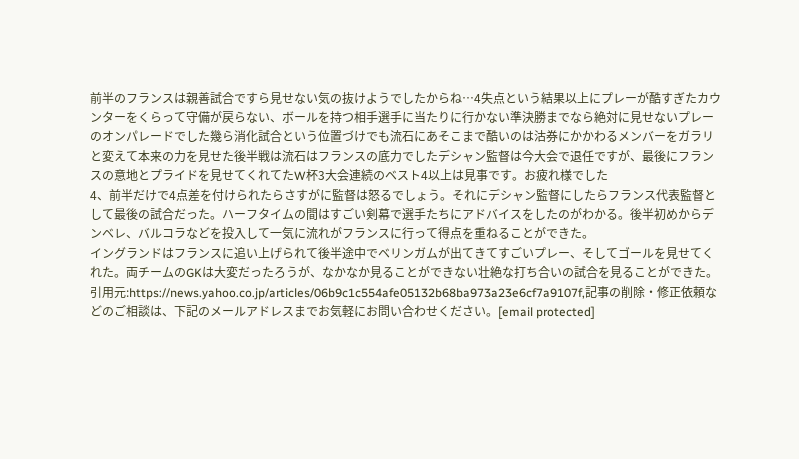前半のフランスは親善試合ですら見せない気の抜けようでしたからね…4失点という結果以上にプレーが酷すぎたカウンターをくらって守備が戻らない、ボールを持つ相手選手に当たりに行かない準決勝までなら絶対に見せないプレーのオンパレードでした幾ら消化試合という位置づけでも流石にあそこまで酷いのは沽券にかかわるメンバーをガラリと変えて本来の力を見せた後半戦は流石はフランスの底力でしたデシャン監督は今大会で退任ですが、最後にフランスの意地とプライドを見せてくれてたW杯3大会連続のベスト4以上は見事です。お疲れ様でした
4、前半だけで4点差を付けられたらさすがに監督は怒るでしょう。それにデシャン監督にしたらフランス代表監督として最後の試合だった。ハーフタイムの間はすごい剣幕で選手たちにアドバイスをしたのがわかる。後半初めからデンベレ、バルコラなどを投入して一気に流れがフランスに行って得点を重ねることができた。
イングランドはフランスに追い上げられて後半途中でベリンガムが出てきてすごいプレー、そしてゴールを見せてくれた。両チームのGKは大変だったろうが、なかなか見ることができない壮絶な打ち合いの試合を見ることができた。
引用元:https://news.yahoo.co.jp/articles/06b9c1c554afe05132b68ba973a23e6cf7a9107f,記事の削除・修正依頼などのご相談は、下記のメールアドレスまでお気軽にお問い合わせください。[email protected]